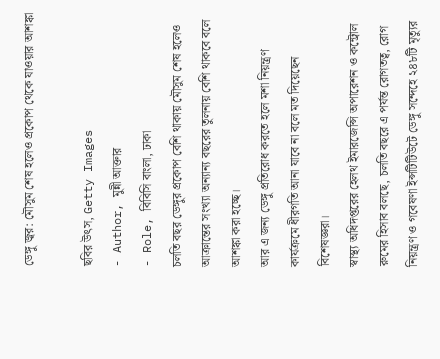ডেঙ্গু জ্বর: মৌসুম শেষ হলেও প্রকোপ থেকে যাওয়ার আশঙ্কা

ছবির উৎস, Getty Images
- Author, মুন্নী আক্তার
- Role, বিবিসি বাংলা, ঢাকা
চলতি বছর ডেঙ্গুর প্রকোপ বেশি থাকায় মৌসুম শেষ হলেও আক্রান্তের সংখ্যা অন্যান্য বছরের তুলনায় বেশি থাকবে বলে আশঙ্কা করা হচ্ছে।
আর এ জন্য ডেঙ্গু প্রতিরোধ করতে হলে মশা নিয়ন্ত্রণ কার্যক্রমে ধীরগতি আনা যাবে না বলে মত দিয়েছেন বিশেষজ্ঞরা।
স্বাস্থ্য অধিদপ্তরের হেলথ ইমারজেন্সি অপারেশন ও কন্ট্রোল রুমের হিসাব বলছে, চলতি বছরে এ পর্যন্ত রোগতত্ব, রোগ নিয়ন্ত্রণ ও গবেষণা ইন্সটিটিউটে ডেঙ্গু সন্দেহে ২৪৮টি মৃত্যুর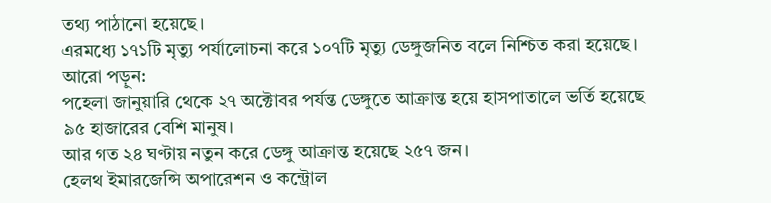তথ্য পাঠানো হয়েছে।
এরমধ্যে ১৭১টি মৃত্যু পর্যালোচনা করে ১০৭টি মৃত্যু ডেঙ্গুজনিত বলে নিশ্চিত করা হয়েছে।
আরো পড়ুন:
পহেলা জানুয়ারি থেকে ২৭ অক্টোবর পর্যন্ত ডেঙ্গুতে আক্রান্ত হয়ে হাসপাতালে ভর্তি হয়েছে ৯৫ হাজারের বেশি মানুষ।
আর গত ২৪ ঘণ্টায় নতুন করে ডেঙ্গু আক্রান্ত হয়েছে ২৫৭ জন।
হেলথ ইমারজেন্সি অপারেশন ও কন্ট্রোল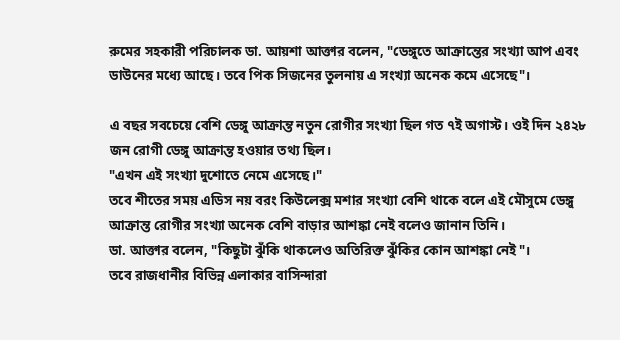রুমের সহকারী পরিচালক ডা. আয়শা আক্তার বলেন, "ডেঙ্গুতে আক্রান্তের সংখ্যা আপ এবং ডাউনের মধ্যে আছে। তবে পিক সিজনের তুলনায় এ সংখ্যা অনেক কমে এসেছে"।

এ বছর সবচেয়ে বেশি ডেঙ্গু আক্রান্ত নতুন রোগীর সংখ্যা ছিল গত ৭ই অগাস্ট। ওই দিন ২৪২৮ জন রোগী ডেঙ্গু আক্রান্ত হওয়ার তথ্য ছিল।
"এখন এই সংখ্যা দুশোতে নেমে এসেছে।"
তবে শীতের সময় এডিস নয় বরং কিউলেক্স মশার সংখ্যা বেশি থাকে বলে এই মৌসুমে ডেঙ্গু আক্রান্ত রোগীর সংখ্যা অনেক বেশি বাড়ার আশঙ্কা নেই বলেও জানান তিনি।
ডা. আক্তার বলেন, "কিছুটা ঝুঁকি থাকলেও অতিরিক্ত ঝুঁকির কোন আশঙ্কা নেই"।
তবে রাজধানীর বিভিন্ন এলাকার বাসিন্দারা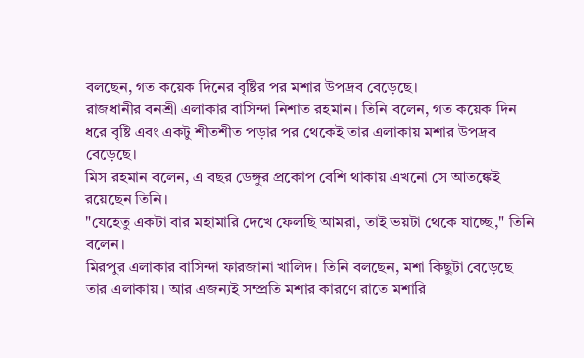বলছেন, গত কয়েক দিনের বৃষ্টির পর মশার উপদ্রব বেড়েছে।
রাজধানীর বনশ্রী এলাকার বাসিন্দা নিশাত রহমান। তিনি বলেন, গত কয়েক দিন ধরে বৃষ্টি এবং একটু শীতশীত পড়ার পর থেকেই তার এলাকায় মশার উপদ্রব বেড়েছে।
মিস রহমান বলেন, এ বছর ডেঙ্গুর প্রকোপ বেশি থাকায় এখনো সে আতঙ্কেই রয়েছেন তিনি।
"যেহেতু একটা বার মহামারি দেখে ফেলছি আমরা, তাই ভয়টা থেকে যাচ্ছে," তিনি বলেন।
মিরপুর এলাকার বাসিন্দা ফারজানা খালিদ। তিনি বলছেন, মশা কিছুটা বেড়েছে তার এলাকায়। আর এজন্যই সম্প্রতি মশার কারণে রাতে মশারি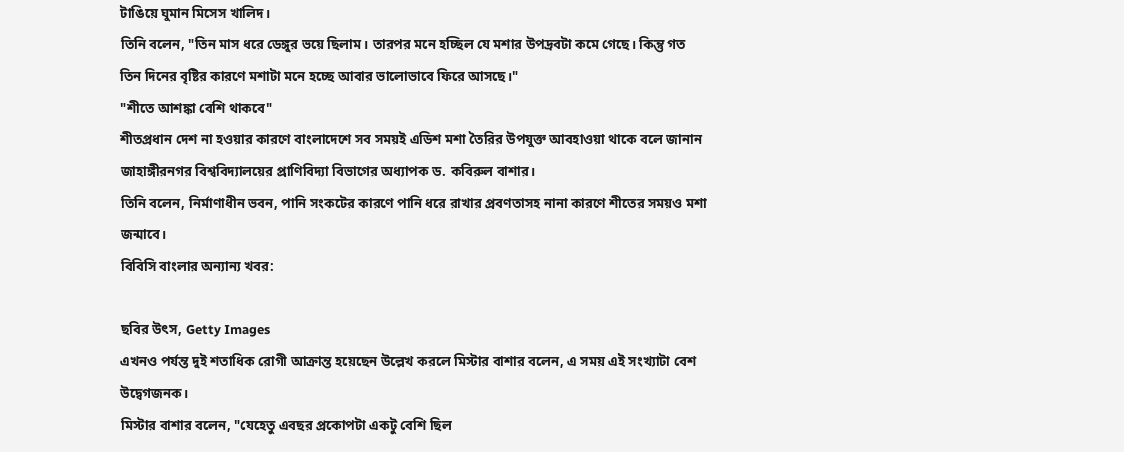টাঙিয়ে ঘুমান মিসেস খালিদ।
তিনি বলেন, "তিন মাস ধরে ডেঙ্গুর ভয়ে ছিলাম। তারপর মনে হচ্ছিল যে মশার উপদ্রবটা কমে গেছে। কিন্তু গত তিন দিনের বৃষ্টির কারণে মশাটা মনে হচ্ছে আবার ভালোভাবে ফিরে আসছে।"
"শীতে আশঙ্কা বেশি থাকবে"
শীতপ্রধান দেশ না হওয়ার কারণে বাংলাদেশে সব সময়ই এডিশ মশা তৈরির উপযুক্ত আবহাওয়া থাকে বলে জানান জাহাঙ্গীরনগর বিশ্ববিদ্যালয়ের প্রাণিবিদ্যা বিভাগের অধ্যাপক ড. কবিরুল বাশার।
তিনি বলেন, নির্মাণাধীন ভবন, পানি সংকটের কারণে পানি ধরে রাখার প্রবণতাসহ নানা কারণে শীতের সময়ও মশা জন্মাবে।
বিবিসি বাংলার অন্যান্য খবর:

ছবির উৎস, Getty Images
এখনও পর্যন্ত দুই শতাধিক রোগী আক্রান্ত হয়েছেন উল্লেখ করলে মিস্টার বাশার বলেন, এ সময় এই সংখ্যাটা বেশ উদ্বেগজনক।
মিস্টার বাশার বলেন, "যেহেতু এবছর প্রকোপটা একটু বেশি ছিল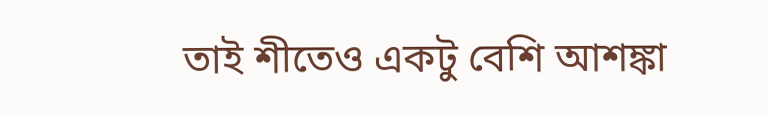তাই শীতেও একটু বেশি আশঙ্কা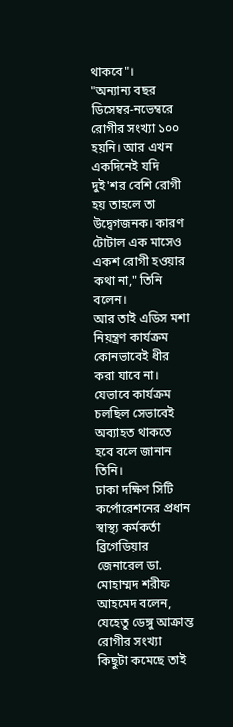থাকবে"।
"অন্যান্য বছর ডিসেম্বর-নভেম্বরে রোগীর সংখ্যা ১০০ হয়নি। আর এখন একদিনেই যদি দুই'শর বেশি রোগী হয় তাহলে তা উদ্বেগজনক। কারণ টোটাল এক মাসেও একশ রোগী হওয়ার কথা না," তিনি বলেন।
আর তাই এডিস মশা নিয়ন্ত্রণ কার্যক্রম কোনভাবেই ধীর করা যাবে না। যেভাবে কার্যক্রম চলছিল সেভাবেই অব্যাহত থাকতে হবে বলে জানান তিনি।
ঢাকা দক্ষিণ সিটি কর্পোরেশনের প্রধান স্বাস্থ্য কর্মকর্তা ব্রিগেডিয়ার জেনারেল ডা. মোহাম্মদ শরীফ আহমেদ বলেন, যেহেতু ডেঙ্গু আক্রান্ত রোগীর সংখ্যা কিছুটা কমেছে তাই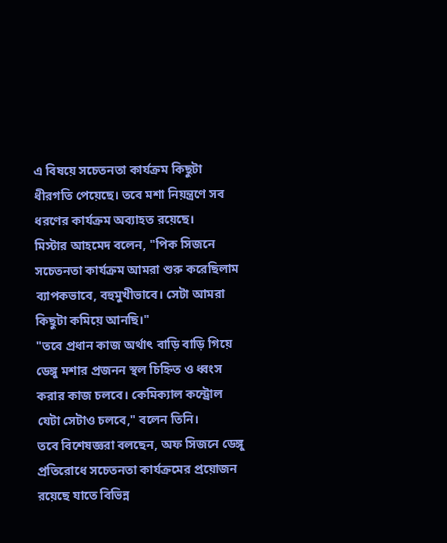এ বিষয়ে সচেতনতা কার্যক্রম কিছুটা ধীরগতি পেয়েছে। তবে মশা নিয়ন্ত্রণে সব ধরণের কার্যক্রম অব্যাহত রয়েছে।
মিস্টার আহমেদ বলেন, "পিক সিজনে সচেতনতা কার্যক্রম আমরা শুরু করেছিলাম ব্যাপকভাবে, বহুমুখীভাবে। সেটা আমরা কিছুটা কমিয়ে আনছি।"
"তবে প্রধান কাজ অর্থাৎ বাড়ি বাড়ি গিয়ে ডেঙ্গু মশার প্রজনন স্থল চিহ্নিত ও ধ্বংস করার কাজ চলবে। কেমিক্যাল কন্ট্রোল যেটা সেটাও চলবে," বলেন তিনি।
তবে বিশেষজ্ঞরা বলছেন, অফ সিজনে ডেঙ্গু প্রতিরোধে সচেতনতা কার্যক্রমের প্রয়োজন রয়েছে যাতে বিভিন্ন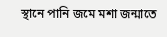স্থানে পানি জমে মশা জন্মাতে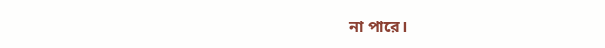না পারে।